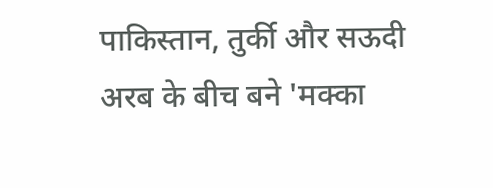पाकिस्तान, तुर्की और सऊदी अरब के बीच बने 'मक्का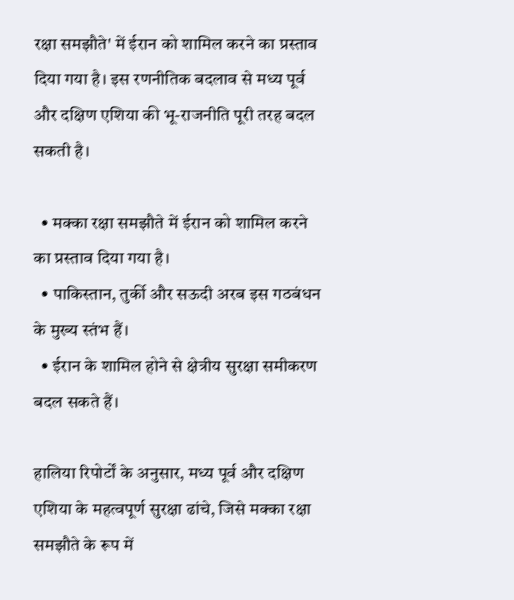रक्षा समझौते' में ईरान को शामिल करने का प्रस्ताव दिया गया है। इस रणनीतिक बदलाव से मध्य पूर्व और दक्षिण एशिया की भू-राजनीति पूरी तरह बदल सकती है।

  • मक्का रक्षा समझौते में ईरान को शामिल करने का प्रस्ताव दिया गया है।
  • पाकिस्तान, तुर्की और सऊदी अरब इस गठबंधन के मुख्य स्तंभ हैं।
  • ईरान के शामिल होने से क्षेत्रीय सुरक्षा समीकरण बदल सकते हैं।

हालिया रिपोर्टों के अनुसार, मध्य पूर्व और दक्षिण एशिया के महत्वपूर्ण सुरक्षा ढांचे, जिसे मक्का रक्षा समझौते के रूप में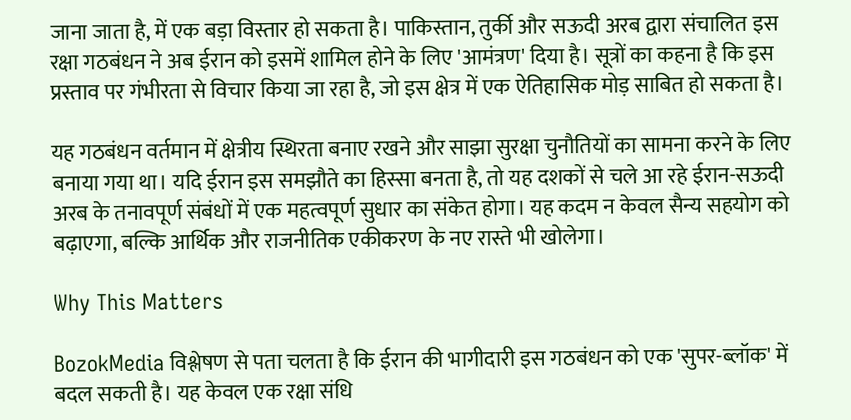जाना जाता है, में एक बड़ा विस्तार हो सकता है। पाकिस्तान, तुर्की और सऊदी अरब द्वारा संचालित इस रक्षा गठबंधन ने अब ईरान को इसमें शामिल होने के लिए 'आमंत्रण' दिया है। सूत्रों का कहना है कि इस प्रस्ताव पर गंभीरता से विचार किया जा रहा है, जो इस क्षेत्र में एक ऐतिहासिक मोड़ साबित हो सकता है।

यह गठबंधन वर्तमान में क्षेत्रीय स्थिरता बनाए रखने और साझा सुरक्षा चुनौतियों का सामना करने के लिए बनाया गया था। यदि ईरान इस समझौते का हिस्सा बनता है, तो यह दशकों से चले आ रहे ईरान-सऊदी अरब के तनावपूर्ण संबंधों में एक महत्वपूर्ण सुधार का संकेत होगा। यह कदम न केवल सैन्य सहयोग को बढ़ाएगा, बल्कि आर्थिक और राजनीतिक एकीकरण के नए रास्ते भी खोलेगा।

Why This Matters

BozokMedia विश्लेषण से पता चलता है कि ईरान की भागीदारी इस गठबंधन को एक 'सुपर-ब्लॉक' में बदल सकती है। यह केवल एक रक्षा संधि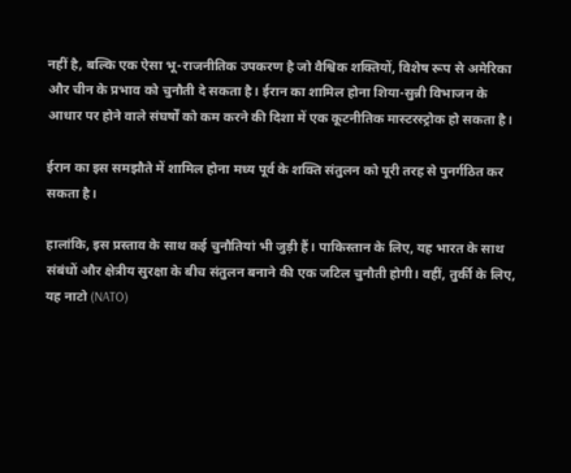नहीं है, बल्कि एक ऐसा भू-राजनीतिक उपकरण है जो वैश्विक शक्तियों, विशेष रूप से अमेरिका और चीन के प्रभाव को चुनौती दे सकता है। ईरान का शामिल होना शिया-सुन्नी विभाजन के आधार पर होने वाले संघर्षों को कम करने की दिशा में एक कूटनीतिक मास्टरस्ट्रोक हो सकता है।

ईरान का इस समझौते में शामिल होना मध्य पूर्व के शक्ति संतुलन को पूरी तरह से पुनर्गठित कर सकता है।

हालांकि, इस प्रस्ताव के साथ कई चुनौतियां भी जुड़ी हैं। पाकिस्तान के लिए, यह भारत के साथ संबंधों और क्षेत्रीय सुरक्षा के बीच संतुलन बनाने की एक जटिल चुनौती होगी। वहीं, तुर्की के लिए, यह नाटो (NATO)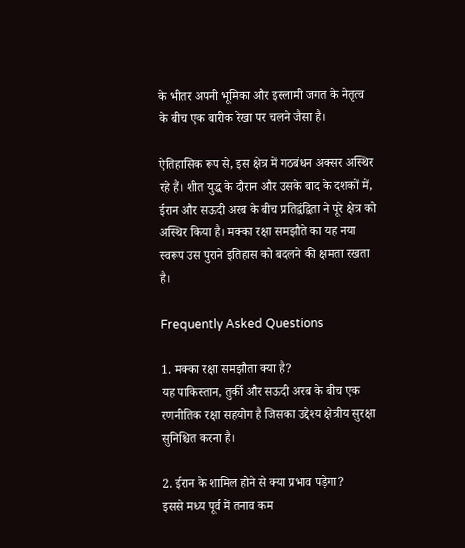के भीतर अपनी भूमिका और इस्लामी जगत के नेतृत्व के बीच एक बारीक रेखा पर चलने जैसा है।

ऐतिहासिक रूप से, इस क्षेत्र में गठबंधन अक्सर अस्थिर रहे हैं। शीत युद्ध के दौरान और उसके बाद के दशकों में, ईरान और सऊदी अरब के बीच प्रतिद्वंद्विता ने पूरे क्षेत्र को अस्थिर किया है। मक्का रक्षा समझौते का यह नया स्वरूप उस पुराने इतिहास को बदलने की क्षमता रखता है।

Frequently Asked Questions

1. मक्का रक्षा समझौता क्या है?
यह पाकिस्तान, तुर्की और सऊदी अरब के बीच एक रणनीतिक रक्षा सहयोग है जिसका उद्देश्य क्षेत्रीय सुरक्षा सुनिश्चित करना है।

2. ईरान के शामिल होने से क्या प्रभाव पड़ेगा?
इससे मध्य पूर्व में तनाव कम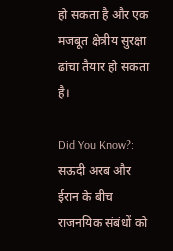हो सकता है और एक मजबूत क्षेत्रीय सुरक्षा ढांचा तैयार हो सकता है।

Did You Know?: सऊदी अरब और ईरान के बीच राजनयिक संबंधों को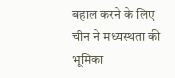बहाल करने के लिए चीन ने मध्यस्थता की भूमिका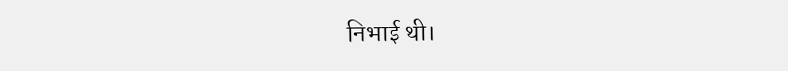निभाई थी।